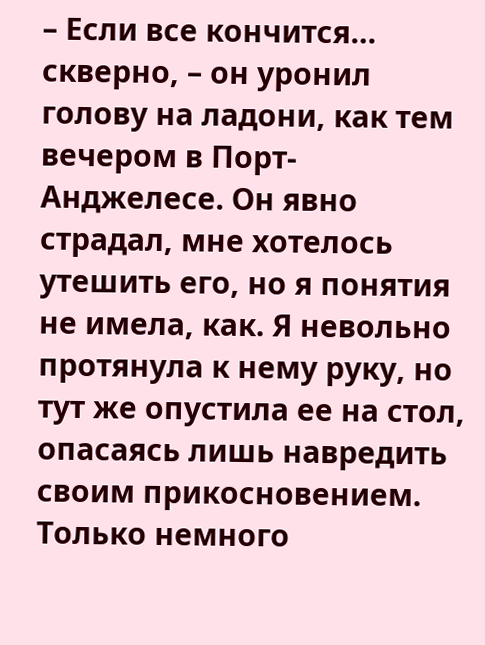– Если все кончится… скверно, – он уронил голову на ладони, как тем вечером в Порт-Анджелесе. Он явно страдал, мне хотелось утешить его, но я понятия не имела, как. Я невольно протянула к нему руку, но тут же опустила ее на стол, опасаясь лишь навредить своим прикосновением. Только немного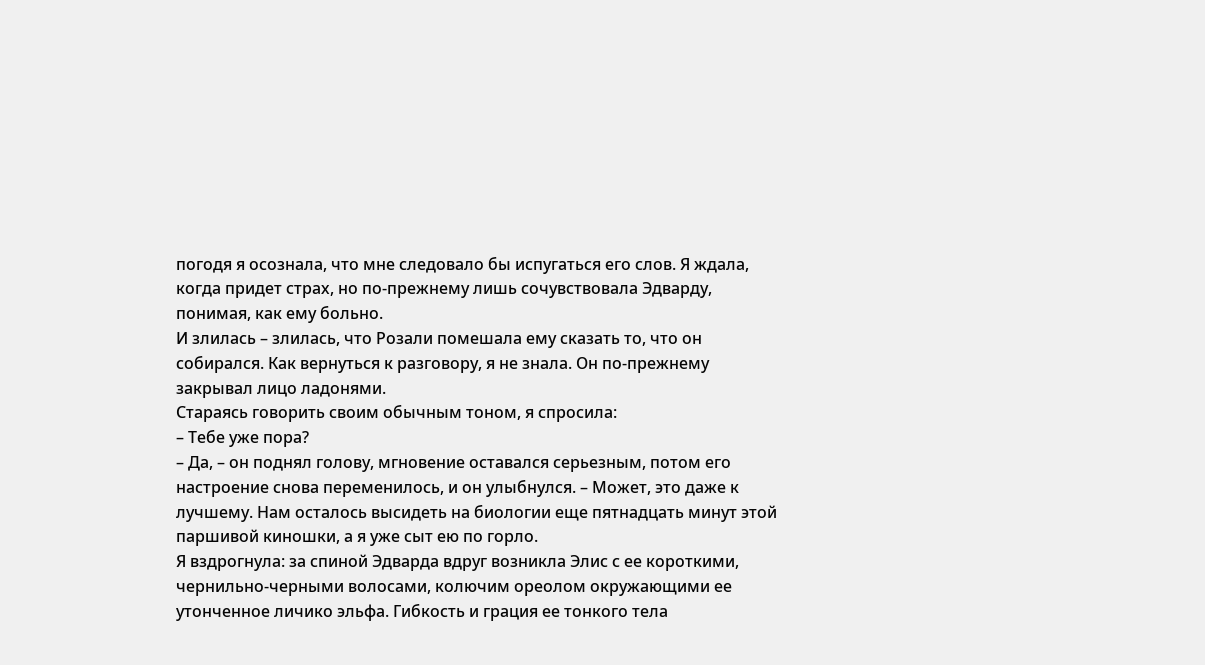погодя я осознала, что мне следовало бы испугаться его слов. Я ждала, когда придет страх, но по-прежнему лишь сочувствовала Эдварду, понимая, как ему больно.
И злилась – злилась, что Розали помешала ему сказать то, что он собирался. Как вернуться к разговору, я не знала. Он по-прежнему закрывал лицо ладонями.
Стараясь говорить своим обычным тоном, я спросила:
– Тебе уже пора?
– Да, – он поднял голову, мгновение оставался серьезным, потом его настроение снова переменилось, и он улыбнулся. – Может, это даже к лучшему. Нам осталось высидеть на биологии еще пятнадцать минут этой паршивой киношки, а я уже сыт ею по горло.
Я вздрогнула: за спиной Эдварда вдруг возникла Элис с ее короткими, чернильно-черными волосами, колючим ореолом окружающими ее утонченное личико эльфа. Гибкость и грация ее тонкого тела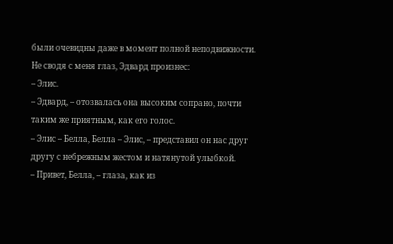были очевидны даже в момент полной неподвижности.
Не сводя с меня глаз, Эдвард произнес:
– Элис.
– Эдвард, – отозвалась она высоким сопрано, почти таким же приятным, как его голос.
– Элис – Белла, Белла – Элис, – представил он нас друг другу с небрежным жестом и натянутой улыбкой.
– Привет, Белла, – глаза, как из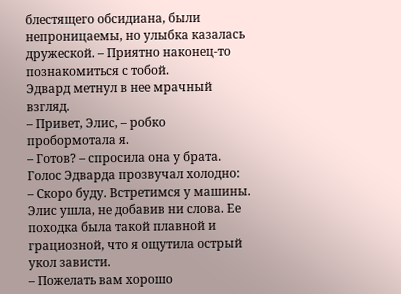блестящего обсидиана, были непроницаемы, но улыбка казалась дружеской. – Приятно наконец-то познакомиться с тобой.
Эдвард метнул в нее мрачный взгляд.
– Привет, Элис, – робко пробормотала я.
– Готов? – спросила она у брата.
Голос Эдварда прозвучал холодно:
– Скоро буду. Встретимся у машины.
Элис ушла, не добавив ни слова. Ее походка была такой плавной и грациозной, что я ощутила острый укол зависти.
– Пожелать вам хорошо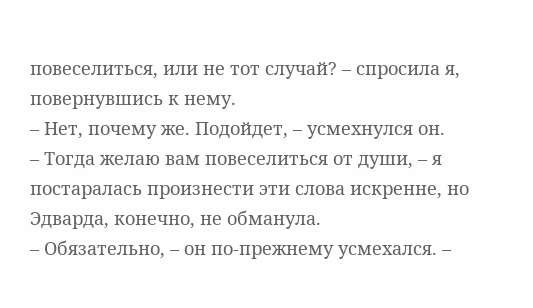повеселиться, или не тот случай? – спросила я, повернувшись к нему.
– Нет, почему же. Подойдет, – усмехнулся он.
– Тогда желаю вам повеселиться от души, – я постаралась произнести эти слова искренне, но Эдварда, конечно, не обманула.
– Обязательно, – он по-прежнему усмехался. –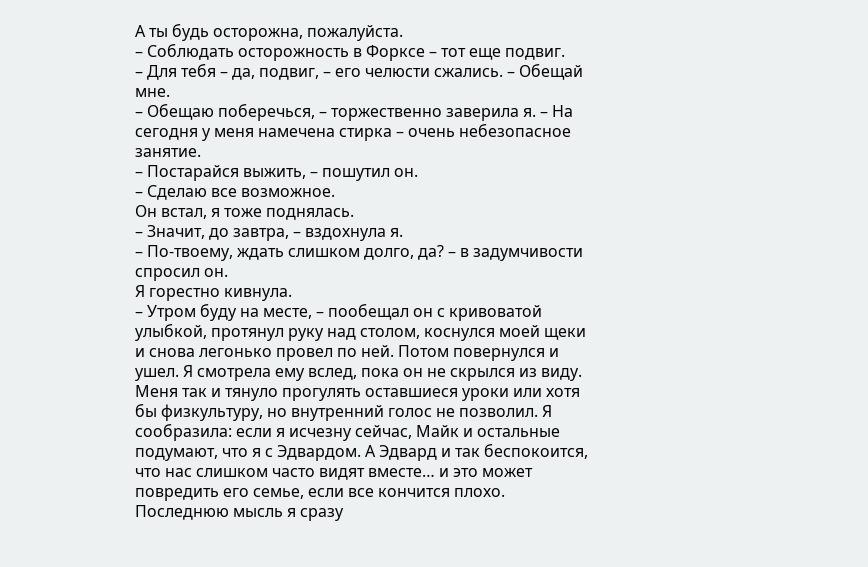А ты будь осторожна, пожалуйста.
– Соблюдать осторожность в Форксе – тот еще подвиг.
– Для тебя – да, подвиг, – его челюсти сжались. – Обещай мне.
– Обещаю поберечься, – торжественно заверила я. – На сегодня у меня намечена стирка – очень небезопасное занятие.
– Постарайся выжить, – пошутил он.
– Сделаю все возможное.
Он встал, я тоже поднялась.
– Значит, до завтра, – вздохнула я.
– По-твоему, ждать слишком долго, да? – в задумчивости спросил он.
Я горестно кивнула.
– Утром буду на месте, – пообещал он с кривоватой улыбкой, протянул руку над столом, коснулся моей щеки и снова легонько провел по ней. Потом повернулся и ушел. Я смотрела ему вслед, пока он не скрылся из виду.
Меня так и тянуло прогулять оставшиеся уроки или хотя бы физкультуру, но внутренний голос не позволил. Я сообразила: если я исчезну сейчас, Майк и остальные подумают, что я с Эдвардом. А Эдвард и так беспокоится, что нас слишком часто видят вместе… и это может повредить его семье, если все кончится плохо. Последнюю мысль я сразу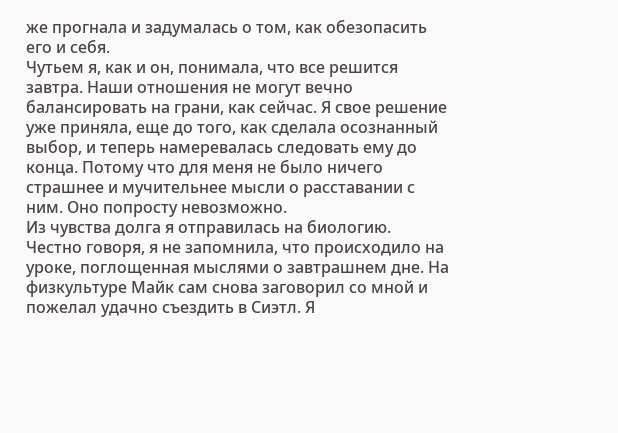же прогнала и задумалась о том, как обезопасить его и себя.
Чутьем я, как и он, понимала, что все решится завтра. Наши отношения не могут вечно балансировать на грани, как сейчас. Я свое решение уже приняла, еще до того, как сделала осознанный выбор, и теперь намеревалась следовать ему до конца. Потому что для меня не было ничего страшнее и мучительнее мысли о расставании с ним. Оно попросту невозможно.
Из чувства долга я отправилась на биологию. Честно говоря, я не запомнила, что происходило на уроке, поглощенная мыслями о завтрашнем дне. На физкультуре Майк сам снова заговорил со мной и пожелал удачно съездить в Сиэтл. Я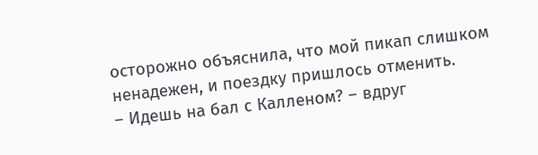осторожно объяснила, что мой пикап слишком ненадежен, и поездку пришлось отменить.
– Идешь на бал с Калленом? – вдруг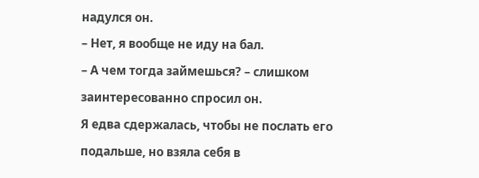надулся он.
– Нет, я вообще не иду на бал.
– А чем тогда займешься? – слишком заинтересованно спросил он.
Я едва сдержалась, чтобы не послать его подальше, но взяла себя в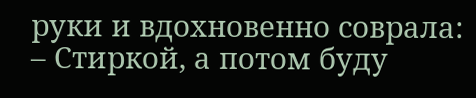руки и вдохновенно соврала:
– Стиркой, а потом буду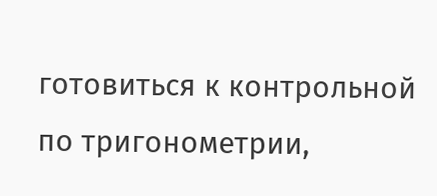готовиться к контрольной по тригонометрии,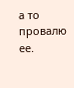а то провалю ее.